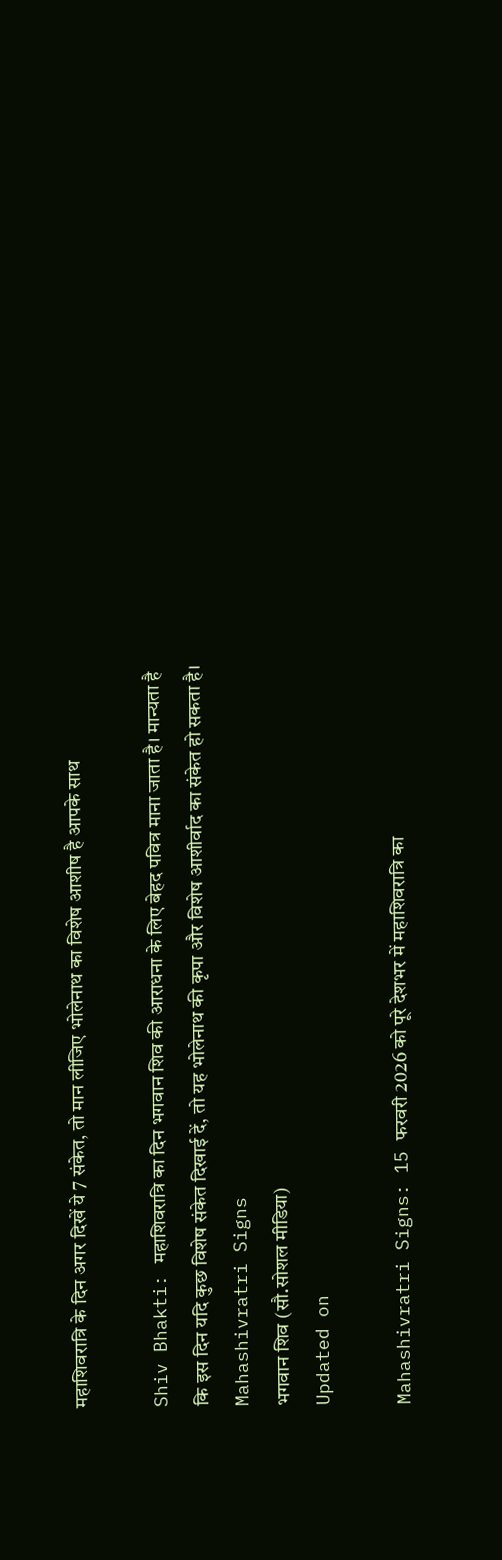महाशिवरात्रि के दिन अगर दिखें ये 7 संकेत, तो मान लीजिए भोलेनाथ का विशेष आशीष है आपके साथ

Shiv Bhakti: महाशिवरात्रि का दिन भगवान शिव की आराधना के लिए बेहद पवित्र माना जाता है। मान्यता है कि इस दिन यदि कुछ विशेष संकेत दिखाई दें, तो यह भोलेनाथ की कृपा और विशेष आशीर्वाद का संकेत हो सकता है।
Mahashivratri Signs
भगवान शिव (सौ.सोशल मीडिया)
Updated on

Mahashivratri Signs: 15 फरवरी 2026 को पूरे देशभर में महाशिवरात्रि का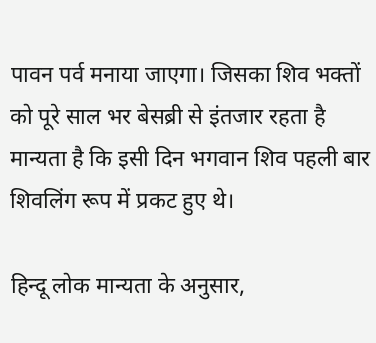पावन पर्व मनाया जाएगा। जिसका शिव भक्तों को पूरे साल भर बेसब्री से इंतजार रहता है मान्यता है कि इसी दिन भगवान शिव पहली बार शिवलिंग रूप में प्रकट हुए थे।

हिन्दू लोक मान्यता के अनुसार,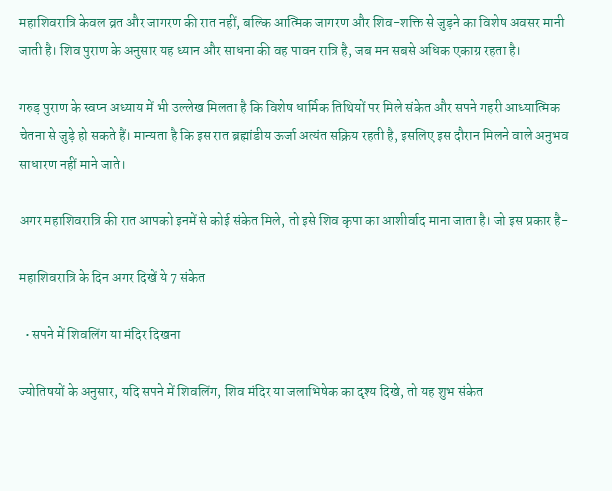महाशिवरात्रि केवल व्रत और जागरण की रात नहीं, बल्कि आत्मिक जागरण और शिव-शक्ति से जुड़ने का विशेष अवसर मानी जाती है। शिव पुराण के अनुसार यह ध्यान और साधना की वह पावन रात्रि है, जब मन सबसे अधिक एकाग्र रहता है।

गरुड़ पुराण के स्वप्न अध्याय में भी उल्लेख मिलता है कि विशेष धार्मिक तिथियों पर मिले संकेत और सपने गहरी आध्यात्मिक चेतना से जुड़े हो सकते हैं। मान्यता है कि इस रात ब्रह्मांडीय ऊर्जा अत्यंत सक्रिय रहती है, इसलिए इस दौरान मिलने वाले अनुभव साधारण नहीं माने जाते।

अगर महाशिवरात्रि की रात आपको इनमें से कोई संकेत मिले, तो इसे शिव कृपा का आशीर्वाद माना जाता है। जो इस प्रकार है-

महाशिवरात्रि के दिन अगर दिखें ये 7 संकेत

  • सपने में शिवलिंग या मंदिर दिखना

ज्योतिषयों के अनुसार, यदि सपने में शिवलिंग, शिव मंदिर या जलाभिषेक का दृश्य दिखे, तो यह शुभ संकेत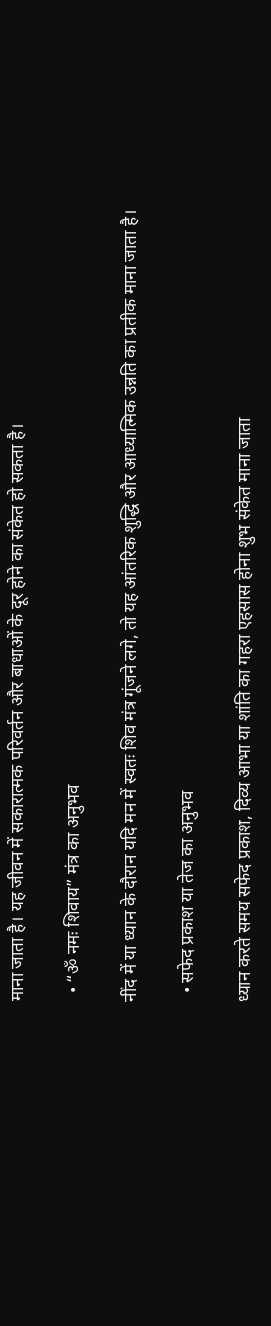माना जाता है। यह जीवन में सकारात्मक परिवर्तन और बाधाओं के दूर होने का संकेत हो सकता है।

  • “ॐ नमः शिवाय” मंत्र का अनुभव

नींद में या ध्यान के दौरान यदि मन में स्वतः शिव मंत्र गूंजने लगे, तो यह आंतरिक शुद्धि और आध्यात्मिक उन्नति का प्रतीक माना जाता है।

  • सफेद प्रकाश या तेज का अनुभव

ध्यान करते समय सफेद प्रकाश, दिव्य आभा या शांति का गहरा एहसास होना शुभ संकेत माना जाता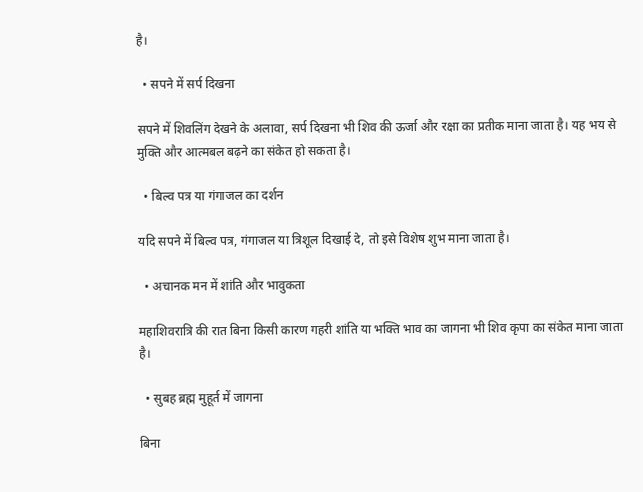है।

  • सपने में सर्प दिखना

सपने में शिवलिंग देखने के अलावा, सर्प दिखना भी शिव की ऊर्जा और रक्षा का प्रतीक माना जाता है। यह भय से मुक्ति और आत्मबल बढ़ने का संकेत हो सकता है।

  • बिल्व पत्र या गंगाजल का दर्शन

यदि सपने में बिल्व पत्र, गंगाजल या त्रिशूल दिखाई दे, तो इसे विशेष शुभ माना जाता है।

  • अचानक मन में शांति और भावुकता

महाशिवरात्रि की रात बिना किसी कारण गहरी शांति या भक्ति भाव का जागना भी शिव कृपा का संकेत माना जाता है।

  • सुबह ब्रह्म मुहूर्त में जागना

बिना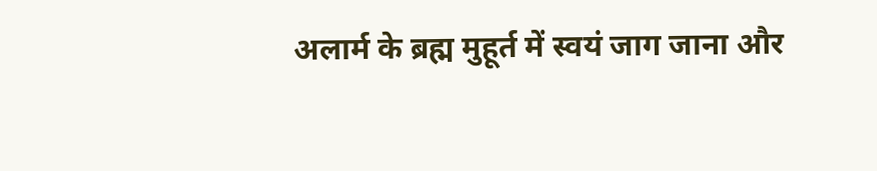अलार्म के ब्रह्म मुहूर्त में स्वयं जाग जाना और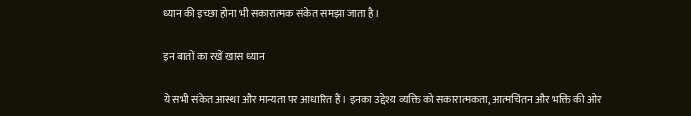ध्यान की इच्छा होना भी सकारात्मक संकेत समझा जाता है।

इन बातों का रखें खास ध्यान

ये सभी संकेत आस्था और मान्यता पर आधारित हैं। इनका उद्देश्य व्यक्ति को सकारात्मकता, आत्मचिंतन और भक्ति की ओर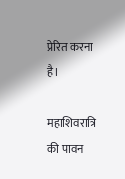प्रेरित करना है।

महाशिवरात्रि की पावन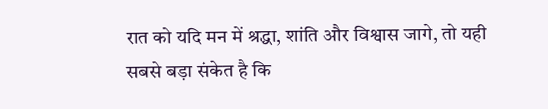रात को यदि मन में श्रद्धा, शांति और विश्वास जागे, तो यही सबसे बड़ा संकेत है कि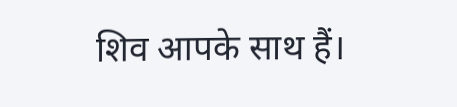शिव आपके साथ हैं।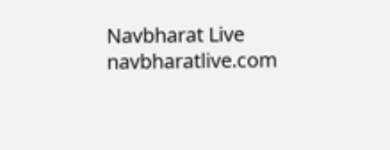Navbharat Live
navbharatlive.com